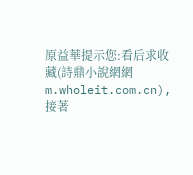原益華提示您:看后求收藏(詩鼎小說網網m.wholeit.com.cn),接著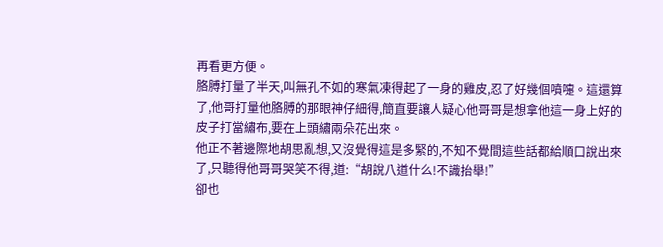再看更方便。
胳膊打量了半天,叫無孔不如的寒氣凍得起了一身的雞皮,忍了好幾個噴嚏。這還算了,他哥打量他胳膊的那眼神仔細得,簡直要讓人疑心他哥哥是想拿他這一身上好的皮子打當繡布,要在上頭繡兩朵花出來。
他正不著邊際地胡思亂想,又沒覺得這是多緊的,不知不覺間這些話都給順口說出來了,只聽得他哥哥哭笑不得,道:“胡說八道什么!不識抬舉!”
卻也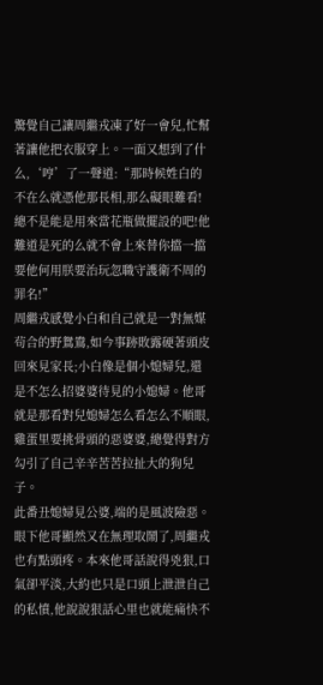驚覺自己讓周繼戎凍了好一會兒,忙幫著讓他把衣服穿上。一面又想到了什么,‘哼’了一聲道:“那時候姓白的不在么就憑他那長相,那么礙眼難看!總不是能是用來當花瓶做擺設的吧!他難道是死的么就不會上來替你擋一擋要他何用朕要治玩忽職守護衛不周的罪名!”
周繼戎感覺小白和自己就是一對無媒茍合的野鴛鴦,如今事跡敗露硬著頭皮回來見家長;小白像是個小媳婦兒,還是不怎么招婆婆待見的小媳婦。他哥就是那看對兒媳婦怎么看怎么不順眼,雞蛋里要挑骨頭的惡婆婆,總覺得對方勾引了自己辛辛苦苦拉扯大的狗兒子。
此番丑媳婦見公婆,端的是風波險惡。
眼下他哥顯然又在無理取鬧了,周繼戎也有點頭疼。本來他哥話說得兇狠,口氣卻平淡,大約也只是口頭上泄泄自己的私憤,他說說狠話心里也就能痛快不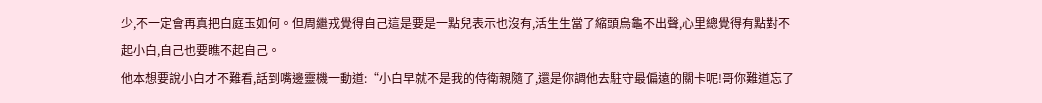少,不一定會再真把白庭玉如何。但周繼戎覺得自己這是要是一點兒表示也沒有,活生生當了縮頭烏龜不出聲,心里總覺得有點對不起小白,自己也要瞧不起自己。
他本想要說小白才不難看,話到嘴邊靈機一動道:“小白早就不是我的侍衛親隨了,還是你調他去駐守最偏遠的關卡呢!哥你難道忘了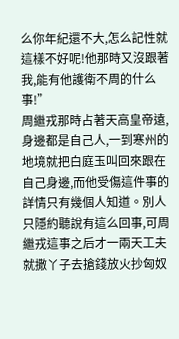么你年紀還不大,怎么記性就這樣不好呢!他那時又沒跟著我,能有他護衛不周的什么事!”
周繼戎那時占著天高皇帝遠,身邊都是自己人,一到寒州的地境就把白庭玉叫回來跟在自己身邊,而他受傷這件事的詳情只有幾個人知道。別人只隱約聽說有這么回事,可周繼戎這事之后才一兩天工夫就撒丫子去搶錢放火抄匈奴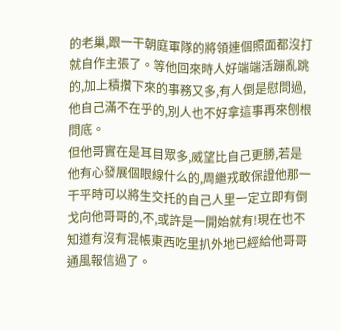的老巢,跟一干朝庭軍隊的將領連個照面都沒打就自作主張了。等他回來時人好端端活蹦亂跳的,加上積攢下來的事務又多,有人倒是慰問過,他自己滿不在乎的,別人也不好拿這事再來刨根問底。
但他哥實在是耳目眾多,威望比自己更勝,若是他有心發展個眼線什么的,周繼戎敢保證他那一干平時可以將生交托的自己人里一定立即有倒戈向他哥哥的,不,或許是一開始就有!現在也不知道有沒有混帳東西吃里扒外地已經給他哥哥通風報信過了。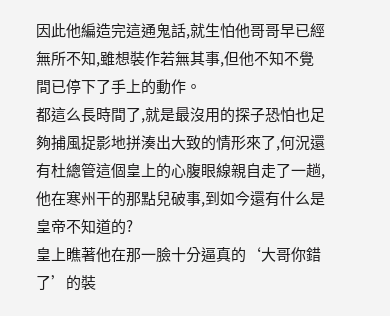因此他編造完這通鬼話,就生怕他哥哥早已經無所不知,雖想裝作若無其事,但他不知不覺間已停下了手上的動作。
都這么長時間了,就是最沒用的探子恐怕也足夠捕風捉影地拼湊出大致的情形來了,何況還有杜總管這個皇上的心腹眼線親自走了一趟,他在寒州干的那點兒破事,到如今還有什么是皇帝不知道的?
皇上瞧著他在那一臉十分逼真的‘大哥你錯了’的裝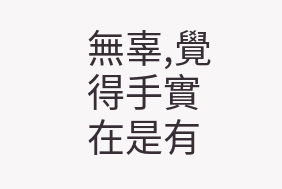無辜,覺得手實在是有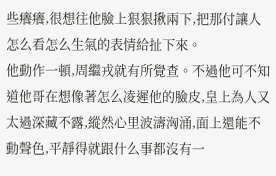些癢癢,很想往他臉上狠狠揪兩下,把那付讓人怎么看怎么生氣的表情給扯下來。
他動作一頓,周繼戎就有所覺查。不過他可不知道他哥在想像著怎么凌遲他的臉皮,皇上為人又太過深藏不露,縱然心里波濤洶涌,面上還能不動聲色,平靜得就跟什么事都沒有一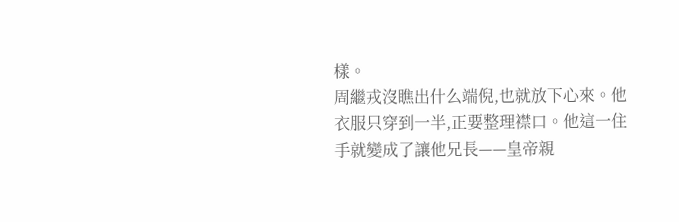樣。
周繼戎沒瞧出什么端倪,也就放下心來。他衣服只穿到一半,正要整理襟口。他這一住手就變成了讓他兄長——皇帝親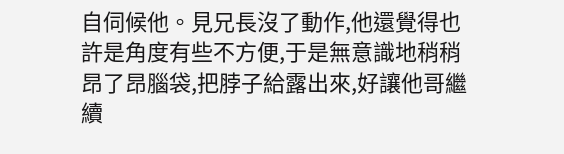自伺候他。見兄長沒了動作,他還覺得也許是角度有些不方便,于是無意識地稍稍昂了昂腦袋,把脖子給露出來,好讓他哥繼續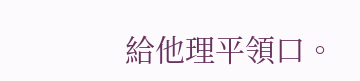給他理平領口。